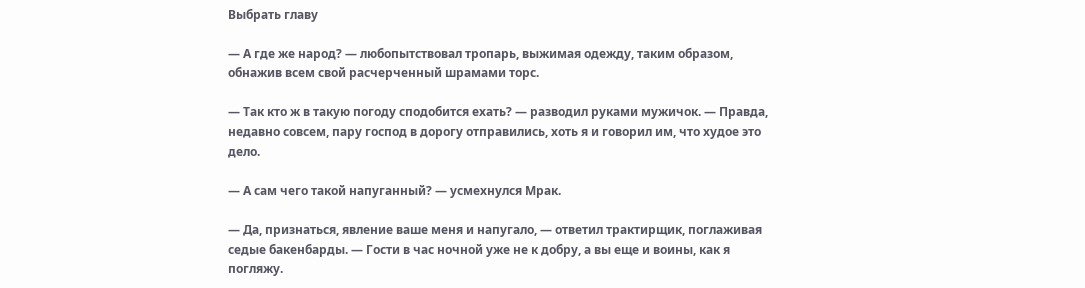Выбрать главу

— А где же народ? — любопытствовал тропарь, выжимая одежду, таким образом, обнажив всем свой расчерченный шрамами торс.

— Так кто ж в такую погоду сподобится ехать? — разводил руками мужичок. — Правда, недавно совсем, пару господ в дорогу отправились, хоть я и говорил им, что худое это дело.

— А сам чего такой напуганный? — усмехнулся Мрак.

— Да, признаться, явление ваше меня и напугало, — ответил трактирщик, поглаживая седые бакенбарды. — Гости в час ночной уже не к добру, а вы еще и воины, как я погляжу.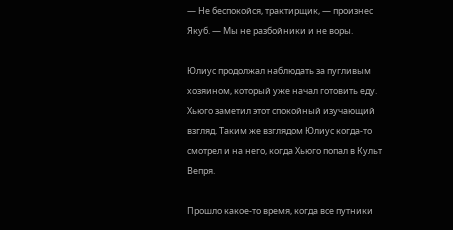— Не беспокойся, трактирщик, — произнес Якуб. — Мы не разбойники и не воры.

Юлиус продолжал наблюдать за пугливым хозяином, который уже начал готовить еду. Хьюго заметил этот спокойный изучающий взгляд. Таким же взглядом Юлиус когда-то смотрел и на него, когда Хьюго попал в Культ Вепря.

Прошло какое-то время, когда все путники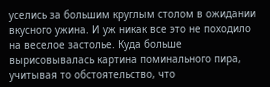уселись за большим круглым столом в ожидании вкусного ужина. И уж никак все это не походило на веселое застолье. Куда больше вырисовывалась картина поминального пира, учитывая то обстоятельство, что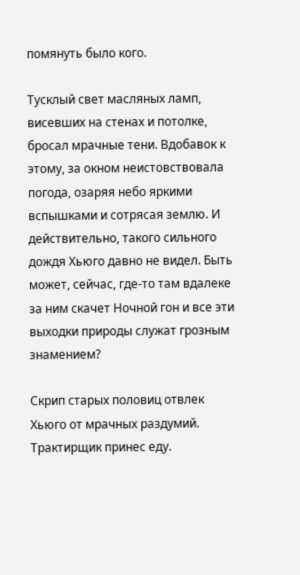помянуть было кого.

Тусклый свет масляных ламп, висевших на стенах и потолке, бросал мрачные тени. Вдобавок к этому, за окном неистовствовала погода, озаряя небо яркими вспышками и сотрясая землю. И действительно, такого сильного дождя Хьюго давно не видел. Быть может, сейчас, где-то там вдалеке за ним скачет Ночной гон и все эти выходки природы служат грозным знамением?

Скрип старых половиц отвлек Хьюго от мрачных раздумий. Трактирщик принес еду.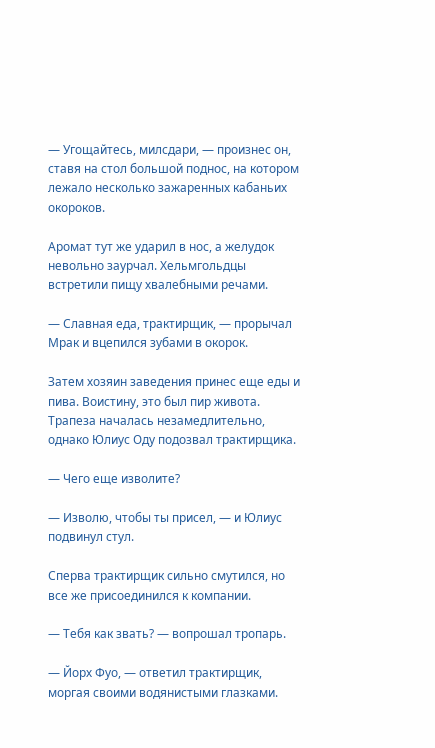— Угощайтесь, милсдари, — произнес он, ставя на стол большой поднос, на котором лежало несколько зажаренных кабаньих окороков.

Аромат тут же ударил в нос, а желудок невольно заурчал. Хельмгольдцы встретили пищу хвалебными речами.

— Славная еда, трактирщик, — прорычал Мрак и вцепился зубами в окорок.

Затем хозяин заведения принес еще еды и пива. Воистину, это был пир живота. Трапеза началась незамедлительно, однако Юлиус Оду подозвал трактирщика.

— Чего еще изволите?

— Изволю, чтобы ты присел, — и Юлиус подвинул стул.

Сперва трактирщик сильно смутился, но все же присоединился к компании.

— Тебя как звать? — вопрошал тропарь.

— Йорх Фуо, — ответил трактирщик, моргая своими водянистыми глазками.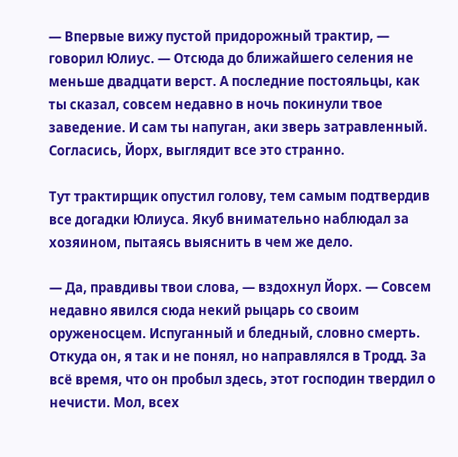— Впервые вижу пустой придорожный трактир, — говорил Юлиус. — Отсюда до ближайшего селения не меньше двадцати верст. А последние постояльцы, как ты сказал, совсем недавно в ночь покинули твое заведение. И сам ты напуган, аки зверь затравленный. Согласись, Йорх, выглядит все это странно.

Тут трактирщик опустил голову, тем самым подтвердив все догадки Юлиуса. Якуб внимательно наблюдал за хозяином, пытаясь выяснить в чем же дело.

— Да, правдивы твои слова, — вздохнул Йорх. — Совсем недавно явился сюда некий рыцарь со своим оруженосцем. Испуганный и бледный, словно смерть. Откуда он, я так и не понял, но направлялся в Тродд. За всё время, что он пробыл здесь, этот господин твердил о нечисти. Мол, всех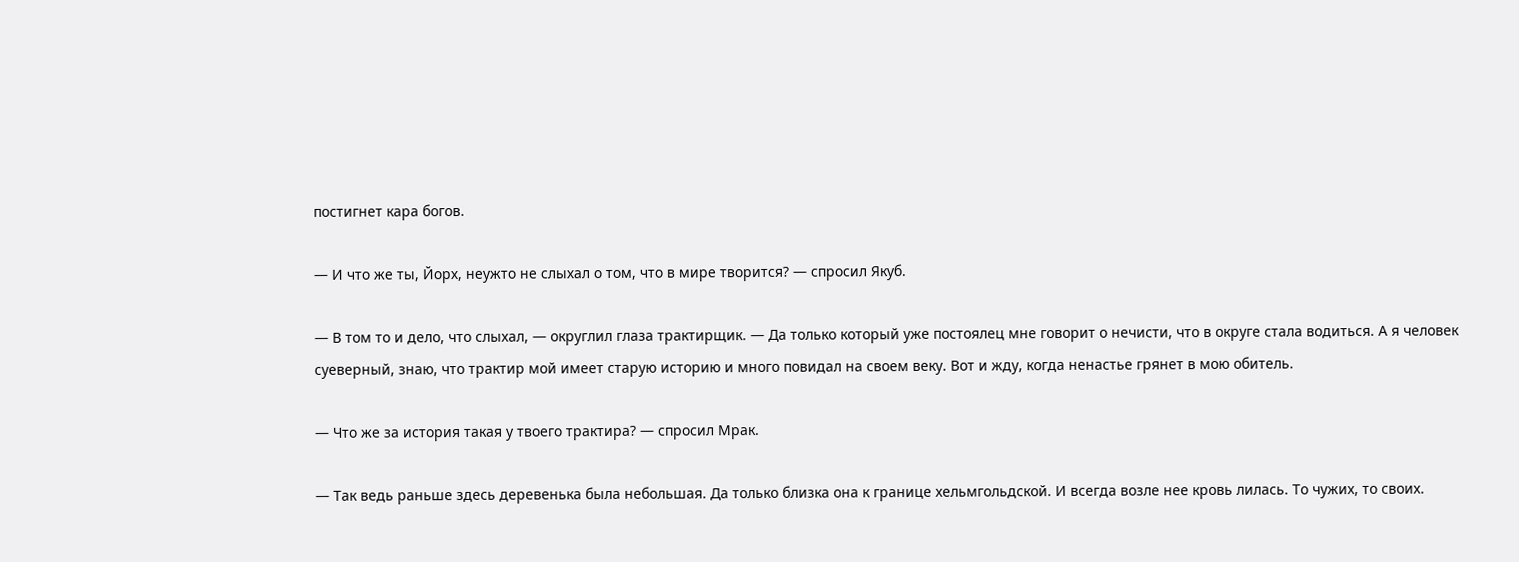постигнет кара богов.

— И что же ты, Йорх, неужто не слыхал о том, что в мире творится? — спросил Якуб.

— В том то и дело, что слыхал, — округлил глаза трактирщик. — Да только который уже постоялец мне говорит о нечисти, что в округе стала водиться. А я человек суеверный, знаю, что трактир мой имеет старую историю и много повидал на своем веку. Вот и жду, когда ненастье грянет в мою обитель.

— Что же за история такая у твоего трактира? — спросил Мрак.

— Так ведь раньше здесь деревенька была небольшая. Да только близка она к границе хельмгольдской. И всегда возле нее кровь лилась. То чужих, то своих.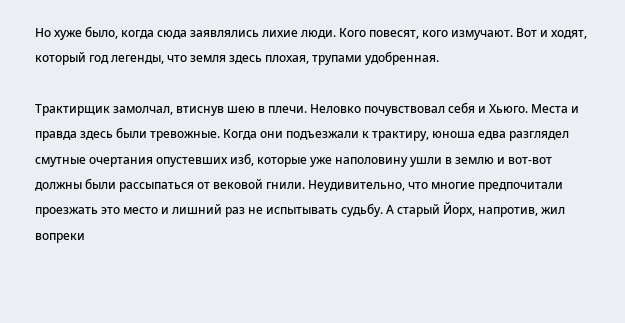Но хуже было, когда сюда заявлялись лихие люди. Кого повесят, кого измучают. Вот и ходят, который год легенды, что земля здесь плохая, трупами удобренная.

Трактирщик замолчал, втиснув шею в плечи. Неловко почувствовал себя и Хьюго. Места и правда здесь были тревожные. Когда они подъезжали к трактиру, юноша едва разглядел смутные очертания опустевших изб, которые уже наполовину ушли в землю и вот-вот должны были рассыпаться от вековой гнили. Неудивительно, что многие предпочитали проезжать это место и лишний раз не испытывать судьбу. А старый Йорх, напротив, жил вопреки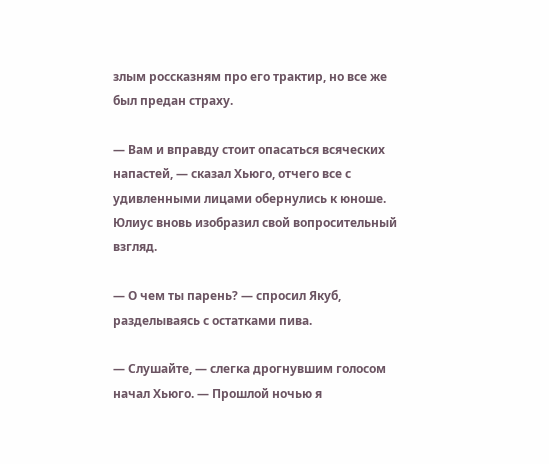злым россказням про его трактир, но все же был предан страху.

— Вам и вправду стоит опасаться всяческих напастей, — сказал Хьюго, отчего все с удивленными лицами обернулись к юноше. Юлиус вновь изобразил свой вопросительный взгляд.

— О чем ты парень? — спросил Якуб, разделываясь с остатками пива.

— Слушайте, — слегка дрогнувшим голосом начал Хьюго. — Прошлой ночью я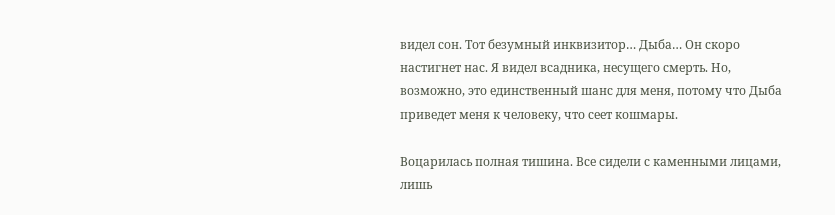видел сон. Тот безумный инквизитор… Дыба… Он скоро настигнет нас. Я видел всадника, несущего смерть. Но, возможно, это единственный шанс для меня, потому что Дыба приведет меня к человеку, что сеет кошмары.

Воцарилась полная тишина. Все сидели с каменными лицами, лишь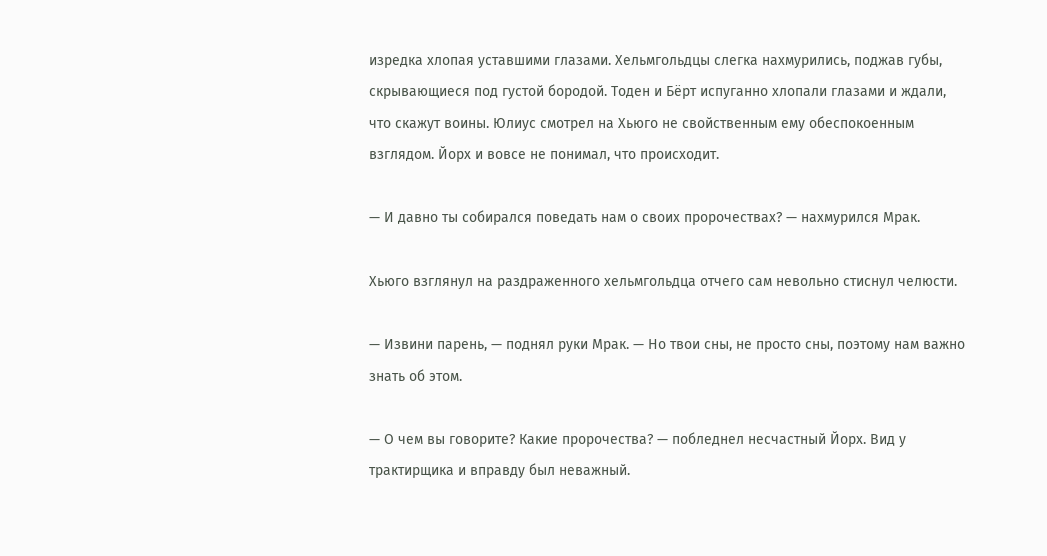изредка хлопая уставшими глазами. Хельмгольдцы слегка нахмурились, поджав губы, скрывающиеся под густой бородой. Тоден и Бёрт испуганно хлопали глазами и ждали, что скажут воины. Юлиус смотрел на Хьюго не свойственным ему обеспокоенным взглядом. Йорх и вовсе не понимал, что происходит.

— И давно ты собирался поведать нам о своих пророчествах? — нахмурился Мрак.

Хьюго взглянул на раздраженного хельмгольдца отчего сам невольно стиснул челюсти.

— Извини парень, — поднял руки Мрак. — Но твои сны, не просто сны, поэтому нам важно знать об этом.

— О чем вы говорите? Какие пророчества? — побледнел несчастный Йорх. Вид у трактирщика и вправду был неважный.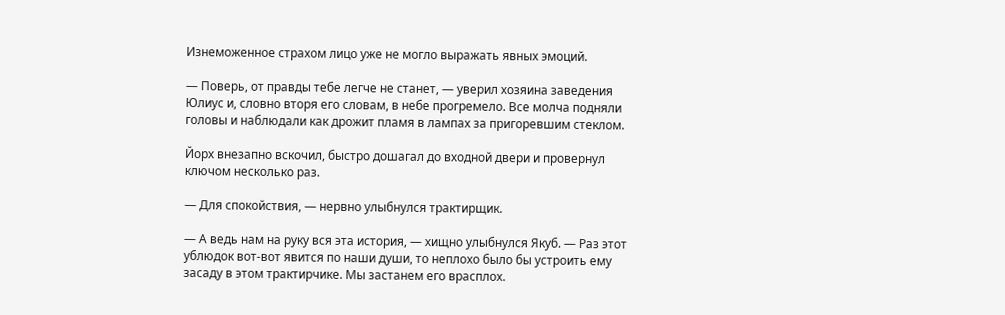Изнеможенное страхом лицо уже не могло выражать явных эмоций.

— Поверь, от правды тебе легче не станет, — уверил хозяина заведения Юлиус и, словно вторя его словам, в небе прогремело. Все молча подняли головы и наблюдали как дрожит пламя в лампах за пригоревшим стеклом.

Йорх внезапно вскочил, быстро дошагал до входной двери и провернул ключом несколько раз.

— Для спокойствия, — нервно улыбнулся трактирщик.

— А ведь нам на руку вся эта история, — хищно улыбнулся Якуб. — Раз этот ублюдок вот-вот явится по наши души, то неплохо было бы устроить ему засаду в этом трактирчике. Мы застанем его врасплох.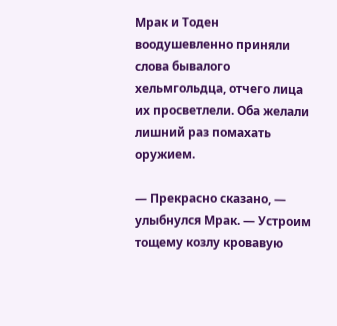Мрак и Тоден воодушевленно приняли слова бывалого хельмгольдца, отчего лица их просветлели. Оба желали лишний раз помахать оружием.

— Прекрасно сказано, — улыбнулся Мрак. — Устроим тощему козлу кровавую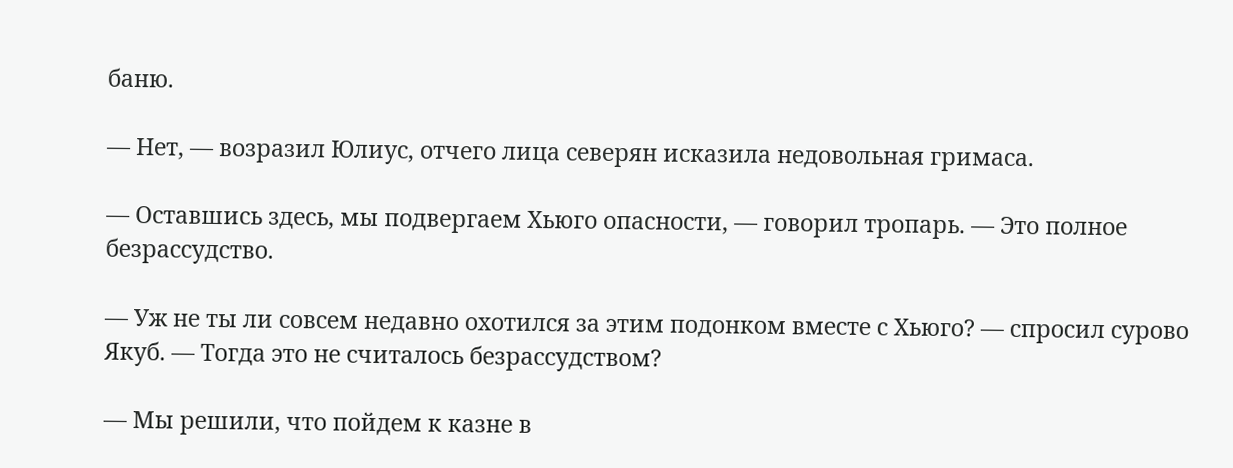баню.

— Нет, — возразил Юлиус, отчего лица северян исказила недовольная гримаса.

— Оставшись здесь, мы подвергаем Хьюго опасности, — говорил тропарь. — Это полное безрассудство.

— Уж не ты ли совсем недавно охотился за этим подонком вместе с Хьюго? — спросил сурово Якуб. — Тогда это не считалось безрассудством?

— Мы решили, что пойдем к казне в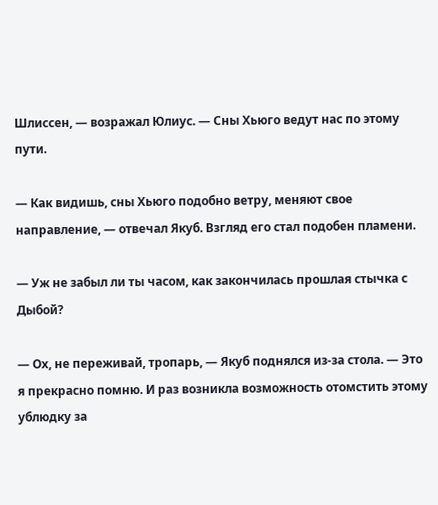Шлиссен, — возражал Юлиус. — Сны Хьюго ведут нас по этому пути.

— Как видишь, сны Хьюго подобно ветру, меняют свое направление, — отвечал Якуб. Взгляд его стал подобен пламени.

— Уж не забыл ли ты часом, как закончилась прошлая стычка с Дыбой?

— Ох, не переживай, тропарь, — Якуб поднялся из-за стола. — Это я прекрасно помню. И раз возникла возможность отомстить этому ублюдку за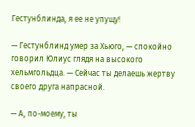Гестунблинда, я ее не упущу!

— Гестунблинд умер за Хьюго, — спокойно говорил Юлиус глядя на высокого хельмгольдца. — Сейчас ты делаешь жертву своего друга напрасной.

— А, по-моему, ты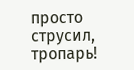просто струсил, тропарь!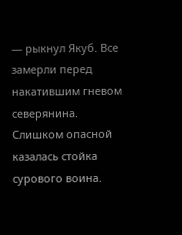— рыкнул Якуб. Все замерли перед накатившим гневом северянина. Слишком опасной казалась стойка сурового воина.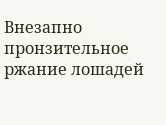Внезапно пронзительное ржание лошадей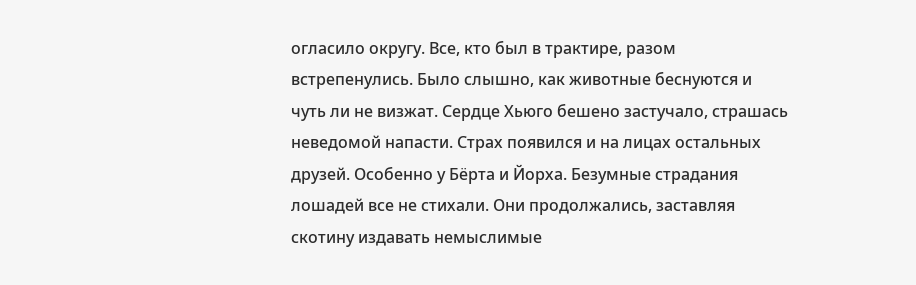огласило округу. Все, кто был в трактире, разом встрепенулись. Было слышно, как животные беснуются и чуть ли не визжат. Сердце Хьюго бешено застучало, страшась неведомой напасти. Страх появился и на лицах остальных друзей. Особенно у Бёрта и Йорха. Безумные страдания лошадей все не стихали. Они продолжались, заставляя скотину издавать немыслимые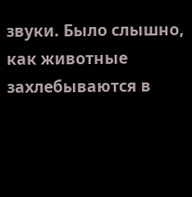звуки. Было слышно, как животные захлебываются в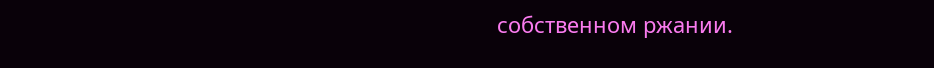собственном ржании.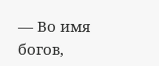— Во имя богов,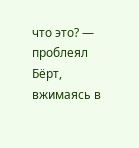что это? — проблеял Бёрт, вжимаясь в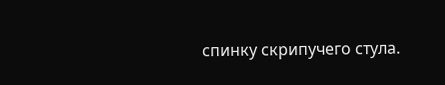спинку скрипучего стула.